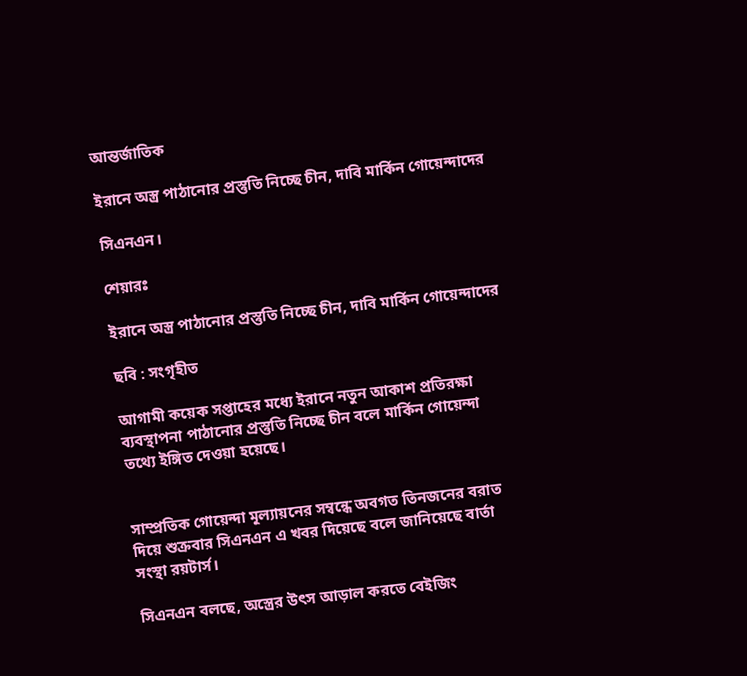আন্তর্জাতিক

ইরানে অস্ত্র পাঠানোর প্রস্তুতি নিচ্ছে চীন, দাবি মার্কিন গোয়েন্দাদের

সিএনএন।

শেয়ারঃ

ইরানে অস্ত্র পাঠানোর প্রস্তুতি নিচ্ছে চীন, দাবি মার্কিন গোয়েন্দাদের

ছবি : সংগৃহীত

আগামী কয়েক সপ্তাহের মধ্যে ইরানে নতুন আকাশ প্রতিরক্ষা ব্যবস্থাপনা পাঠানোর প্রস্তুতি নিচ্ছে চীন বলে মার্কিন গোয়েন্দা তথ্যে ইঙ্গিত দেওয়া হয়েছে।


সাম্প্রতিক গোয়েন্দা মূল্যায়নের সম্বন্ধে অবগত তিনজনের বরাত দিয়ে শুক্রবার সিএনএন এ খবর দিয়েছে বলে জানিয়েছে বার্তা সংস্থা রয়টার্স।

সিএনএন বলছে, অস্ত্রের উৎস আড়াল করতে বেইজিং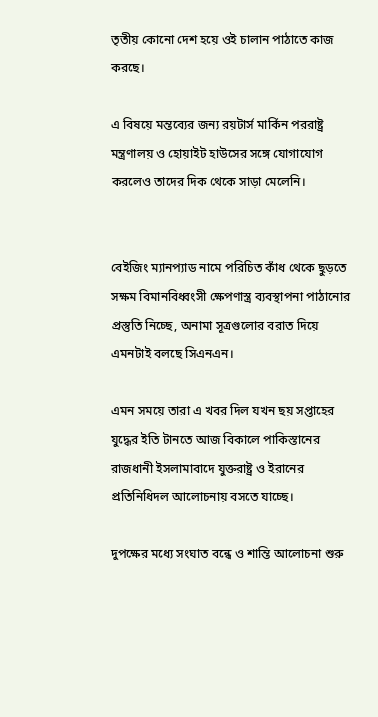তৃতীয় কোনো দেশ হয়ে ওই চালান পাঠাতে কাজ করছে।

এ বিষয়ে মন্তব্যের জন্য রয়টার্স মার্কিন পররাষ্ট্র মন্ত্রণালয় ও হোয়াইট হাউসের সঙ্গে যোগাযোগ করলেও তাদের দিক থেকে সাড়া মেলেনি।


বেইজিং ম্যানপ্যাড নামে পরিচিত কাঁধ থেকে ছুড়তে সক্ষম বিমানবিধ্বংসী ক্ষেপণাস্ত্র ব্যবস্থাপনা পাঠানোর প্রস্তুতি নিচ্ছে, অনামা সূত্রগুলোর বরাত দিয়ে এমনটাই বলছে সিএনএন।

এমন সময়ে তারা এ খবর দিল যখন ছয় সপ্তাহের যুদ্ধের ইতি টানতে আজ বিকালে পাকিস্তানের রাজধানী ইসলামাবাদে যুক্তরাষ্ট্র ও ইরানের প্রতিনিধিদল আলোচনায় বসতে যাচ্ছে।

দুপক্ষের মধ্যে সংঘাত বন্ধে ও শান্তি আলোচনা শুরু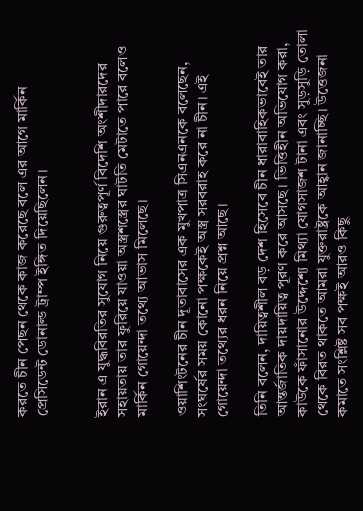করতে চীন পেছন থেকে কাজ করেছে বলে এর আগে মার্কিন প্রেসিডেন্ট ডোনাল্ড ট্রাম্প ইঙ্গিত দিয়েছিলেন।


ইরান এ যুদ্ধবিরতির সুযোগ নিয়ে গুরুত্বপূর্ণ বিদেশি অংশীদারদের সহায়তায় তার ফুরিয়ে যাওয়া অস্ত্রশস্ত্রের ঘাটতি মেটাতে পারে বলেও মার্কিন গোয়েন্দা তথ্যে আভাস মিলেছে।

ওয়াশিংটনের চীন দূতাবাসের এক মুখপাত্র সিএনএনকে বলেছেন, সংঘর্ষের সময় কোনো পক্ষকেই অস্ত্র সরবরাহ করে না চীন। এই গোয়েন্দা তথ্যের ধরন নিয়ে প্রশ্ন আছে।

তিনি বলেন, দায়িত্বশীল বড় দেশ হিসেবে চীন ধারাবাহিকভাবেই তার আন্তর্জাতিক দায়দায়িত্ব পূরণ করে আসছে। ভিত্তিহীন অভিযোগ করা, কাউকে ফাঁসানোর উদ্দেশ্যে মিথ্যা যোগসাজশ টানা এবং সুড়সুড়ি তোলা থেকে বিরত থাকতে আমরা যুক্তরাষ্ট্রকে আহ্বান জানাচ্ছি। উত্তেজনা কমাতে সংশ্লিষ্ট সব পক্ষই আরও কিছু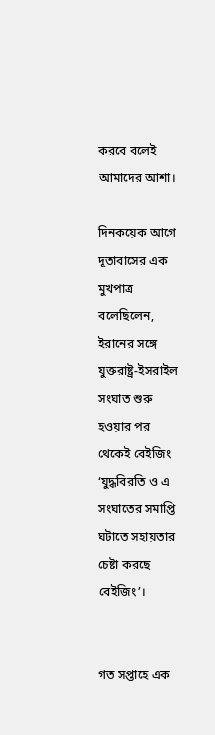করবে বলেই আমাদের আশা।

দিনকয়েক আগে দূতাবাসের এক মুখপাত্র বলেছিলেন, ইরানের সঙ্গে যুক্তরাষ্ট্র-ইসরাইল সংঘাত শুরু হওয়ার পর থেকেই বেইজিং ‘যুদ্ধবিরতি ও এ সংঘাতের সমাপ্তি ঘটাতে সহায়তার চেষ্টা করছে বেইজিং’।


গত সপ্তাহে এক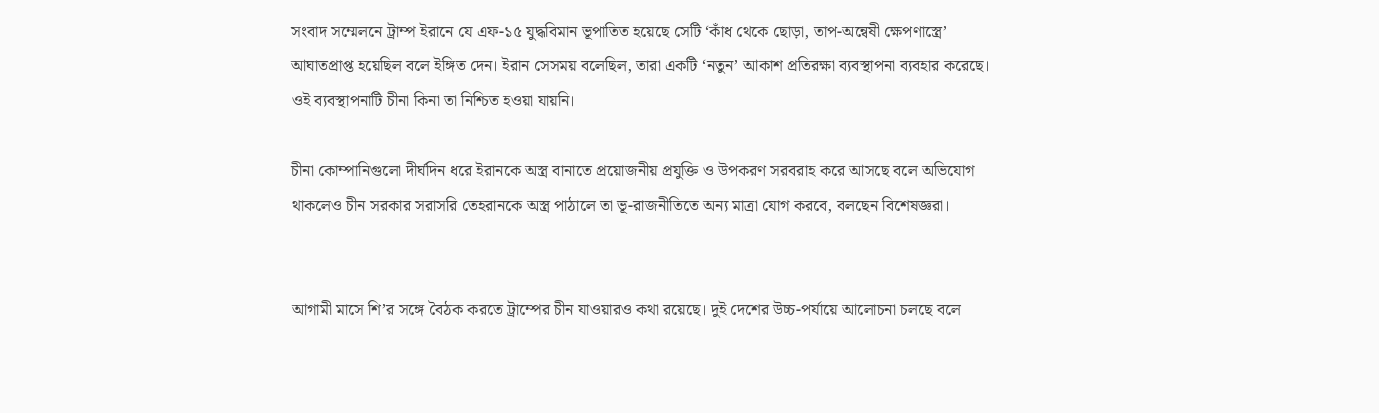সংবাদ সম্মেলনে ট্রাম্প ইরানে যে এফ-১৫ যুদ্ধবিমান ভূপাতিত হয়েছে সেটি ‘কাঁধ থেকে ছোড়া, তাপ-অন্বেষী ক্ষেপণাস্ত্রে’ আঘাতপ্রাপ্ত হয়েছিল বলে ইঙ্গিত দেন। ইরান সেসময় বলেছিল, তারা একটি ‘নতুন’ আকাশ প্রতিরক্ষা ব্যবস্থাপনা ব্যবহার করেছে। ওই ব্যবস্থাপনাটি চীনা কিনা তা নিশ্চিত হওয়া যায়নি।

চীনা কোম্পানিগুলো দীর্ঘদিন ধরে ইরানকে অস্ত্র বানাতে প্রয়োজনীয় প্রযুক্তি ও উপকরণ সরবরাহ করে আসছে বলে অভিযোগ থাকলেও চীন সরকার সরাসরি তেহরানকে অস্ত্র পাঠালে তা ভূ-রাজনীতিতে অন্য মাত্রা যোগ করবে, বলছেন বিশেষজ্ঞরা।


আগামী মাসে শি’র সঙ্গে বৈঠক করতে ট্রাম্পের চীন যাওয়ারও কথা রয়েছে। দুই দেশের উচ্চ-পর্যায়ে আলোচনা চলছে বলে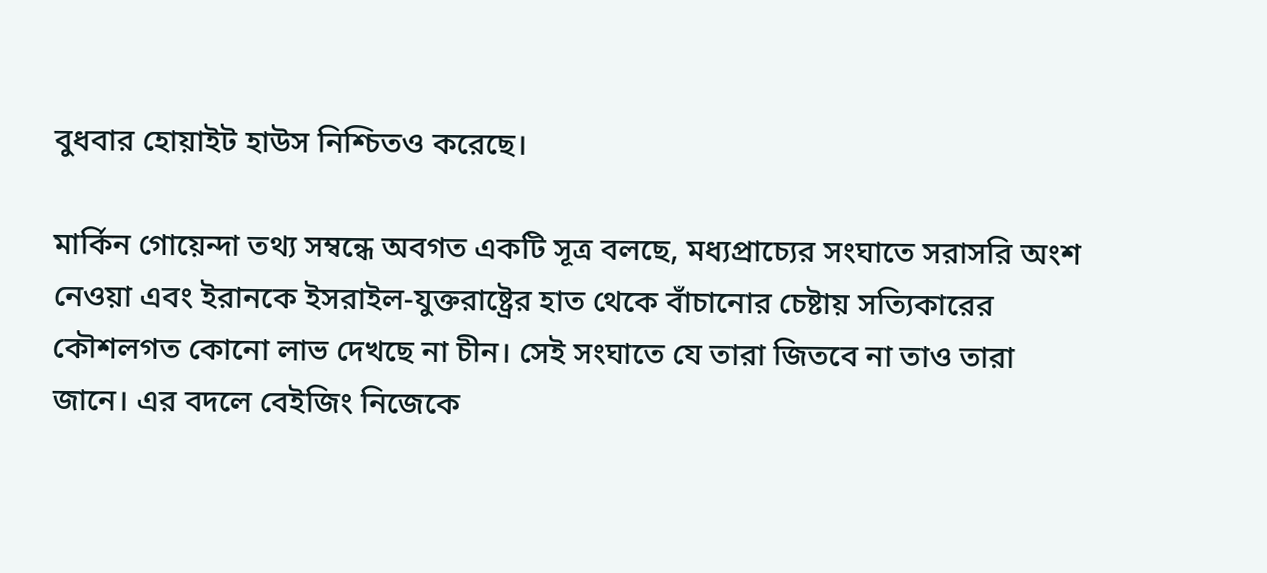বুধবার হোয়াইট হাউস নিশ্চিতও করেছে।

মার্কিন গোয়েন্দা তথ্য সম্বন্ধে অবগত একটি সূত্র বলছে, মধ্যপ্রাচ্যের সংঘাতে সরাসরি অংশ নেওয়া এবং ইরানকে ইসরাইল-যুক্তরাষ্ট্রের হাত থেকে বাঁচানোর চেষ্টায় সত্যিকারের কৌশলগত কোনো লাভ দেখছে না চীন। সেই সংঘাতে যে তারা জিতবে না তাও তারা জানে। এর বদলে বেইজিং নিজেকে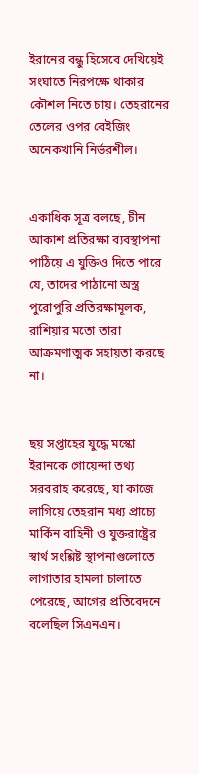ইরানের বন্ধু হিসেবে দেখিয়েই সংঘাতে নিরপক্ষে থাকার কৌশল নিতে চায়। তেহরানের তেলের ওপর বেইজিং অনেকখানি নির্ভরশীল।


একাধিক সূত্র বলছে, চীন আকাশ প্রতিরক্ষা ব্যবস্থাপনা পাঠিয়ে এ যুক্তিও দিতে পারে যে, তাদের পাঠানো অস্ত্র পুরোপুরি প্রতিরক্ষামূলক, রাশিয়ার মতো তারা আক্রমণাত্মক সহায়তা করছে না।


ছয় সপ্তাহের যুদ্ধে মস্কো ইরানকে গোয়েন্দা তথ্য সরবরাহ করেছে, যা কাজে লাগিয়ে তেহরান মধ্য প্রাচ্যে মার্কিন বাহিনী ও যুক্তরাষ্ট্রের স্বার্থ সংশ্লিষ্ট স্থাপনাগুলোতে লাগাতার হামলা চালাতে পেরেছে, আগের প্রতিবেদনে বলেছিল সিএনএন।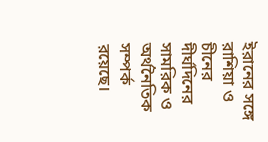ইরানের সঙ্গে রাশিয়া ও চীনের দীর্ঘদিনের সামরিক ও অর্থনৈতিক সম্পর্ক রয়েছে।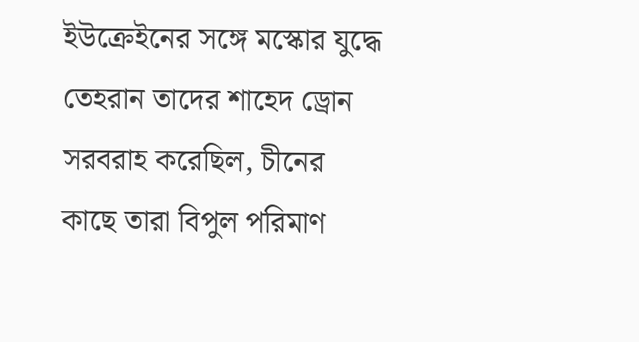ইউক্রেইনের সঙ্গে মস্কোর যুদ্ধে তেহরান তাদের শাহেদ ড্রোন সরবরাহ করেছিল, চীনের কাছে তারা বিপুল পরিমাণ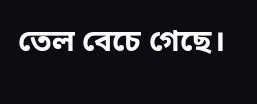তেল বেচে গেছে।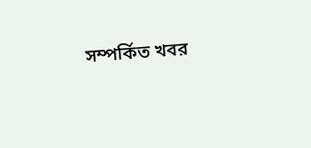সম্পর্কিত খবর